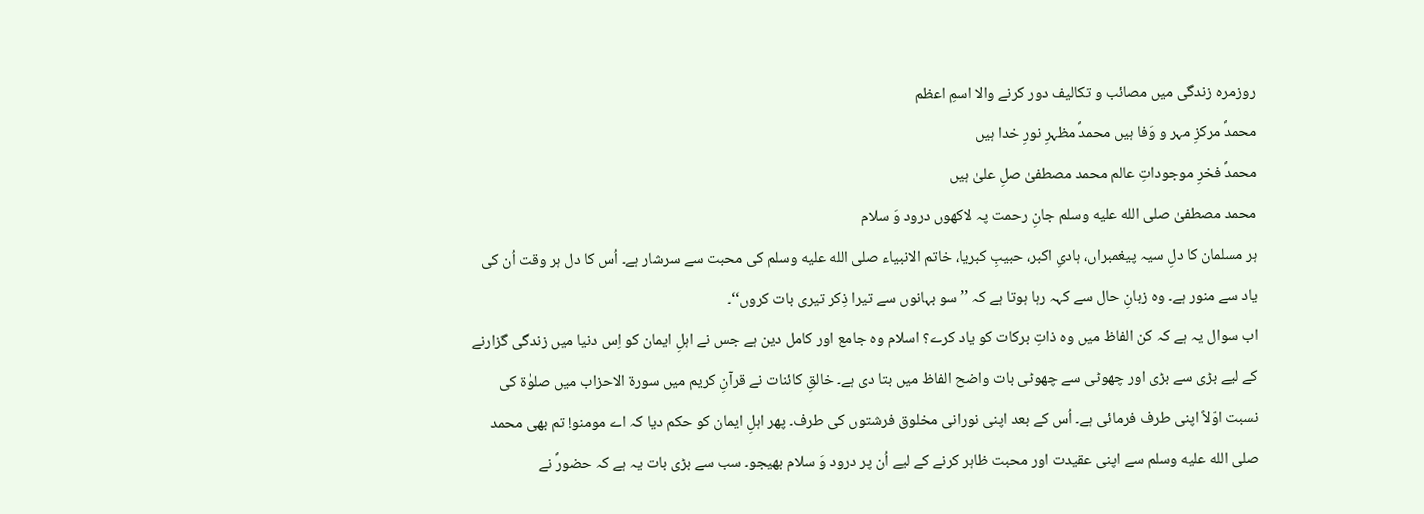روزمرہ زندگی میں مصائب و تکالیف دور کرنے والا اسمِ اعظم
محمدؐ مرکزِ مہر و وَفا ہیں محمدؐ مظہرِ نورِ خدا ہیں
محمدؐ فخرِ موجوداتِ عالم محمد مصطفیٰ صلِ علیٰ ہیں
محمد مصطفیٰ صلى الله عليه وسلم جانِ رحمت پہ لاکھوں درود وَ سلام
ہر مسلمان کا دلِ سیہ پیغمبراں، ہادیِ اکبر، حبیبِ کبریا، خاتم الانبیاء صلى الله عليه وسلم کی محبت سے سرشار ہے۔ اُس کا دل ہر وقت اُن کی یاد سے منور ہے۔ وہ زبانِ حال سے کہہ رہا ہوتا ہے کہ ’’سو بہانوں سے تیرا ذِکر تیری بات کروں‘‘۔
اب سوال یہ ہے کہ کن الفاظ میں وہ ذاتِ برکات کو یاد کرے؟ اسلام وہ جامع اور کامل دین ہے جس نے اہلِ ایمان کو اِس دنیا میں زندگی گزارنے کے لیے بڑی سے بڑی اور چھوٹی سے چھوٹی بات واضح الفاظ میں بتا دی ہے۔ خالقِ کائنات نے قرآنِ کریم میں سورۃ الاحزاب میں صلوٰۃ کی نسبت اوّلاً اپنی طرف فرمائی ہے۔ اُس کے بعد اپنی نورانی مخلوق فرشتوں کی طرف۔ پھر اہلِ ایمان کو حکم دیا کہ اے مومنو! تم بھی محمد صلى الله عليه وسلم سے اپنی عقیدت اور محبت ظاہر کرنے کے لیے اُن پر درود وَ سلام بھیجو۔ سب سے بڑی بات یہ ہے کہ حضورؐ نے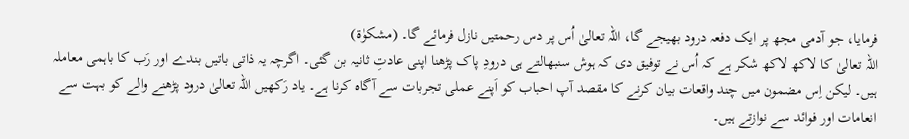فرمایا، جو آدمی مجھ پر ایک دفعہ درود بھیجے گا، اللہ تعالیٰ اُس پر دس رحمتیں نازل فرمائے گا۔ (مشکوٰۃ)
اللہ تعالیٰ کا لاکھ لاکھ شکر ہے کہ اُس نے توفیق دی کہ ہوش سنبھالتے ہی درودِ پاک پڑھنا اپنی عادتِ ثانیہ بن گئی۔ اگرچہ یہ ذاتی باتیں بندے اور رَب کا باہمی معاملہ ہیں۔ لیکن اِس مضمون میں چند واقعات بیان کرنے کا مقصد آپ احباب کو اَپنے عملی تجربات سے آگاہ کرنا ہے۔ یاد رَکھیں اللہ تعالیٰ درود پڑھنے والے کو بہت سے انعامات اور فوائد سے نوازتے ہیں۔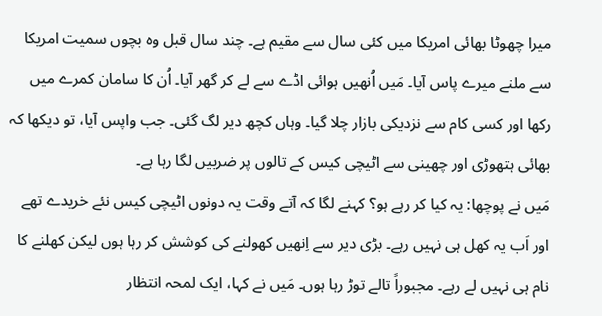میرا چھوٹا بھائی امریکا میں کئی سال سے مقیم ہے۔ چند سال قبل وہ بچوں سمیت امریکا سے ملنے میرے پاس آیا۔ مَیں اُنھیں ہوائی اڈے سے لے کر گھر آیا۔ اُن کا سامان کمرے میں رکھا اور کسی کام سے نزدیکی بازار چلا گیا۔ وہاں کچھ دیر لگ گئی۔ جب واپس آیا، تو دیکھا کہ بھائی ہتھوڑی اور چھینی سے اٹیچی کیس کے تالوں پر ضربیں لگا رہا ہے۔
مَیں نے پوچھا: یہ کیا کر رہے ہو؟ کہنے لگا کہ آتے وقت یہ دونوں اٹیچی کیس نئے خریدے تھے اور اَب یہ کھل ہی نہیں رہے۔ بڑی دیر سے اِنھیں کھولنے کی کوشش کر رہا ہوں لیکن کھلنے کا نام ہی نہیں لے رہے۔ مجبوراً تالے توڑ رہا ہوں۔ مَیں نے کہا، ایک لمحہ انتظار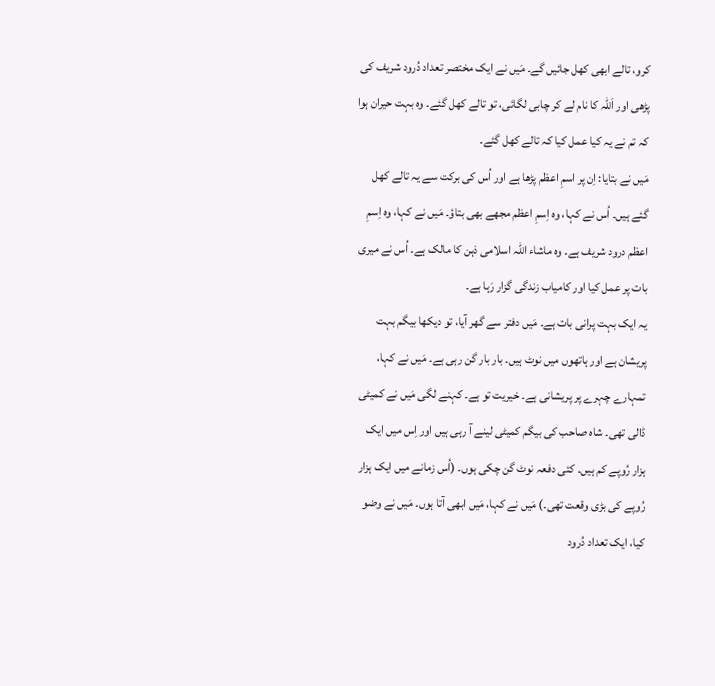کرو، تالے ابھی کھل جائیں گے۔ مَیں نے ایک مختصر تعداد دُرود شریف کی پڑھی اور اَللہ کا نام لے کر چابی لگائی، تو تالے کھل گئے۔ وہ بہت حیران ہوا کہ تم نے یہ کیا عمل کیا کہ تالے کھل گئے۔
مَیں نے بتایا: اِن پر اسمِ اعظم پڑھا ہے اور اُس کی برکت سے یہ تالے کھل گئے ہیں۔ اُس نے کہا، وہ اِسمِ اعظم مجھے بھی بتاؤ۔ مَیں نے کہا، وہ اِسمِ اعظم درود شریف ہے۔ وہ ماشاء اللہ اسلامی ذہن کا مالک ہے۔ اُس نے میری بات پر عمل کیا اور کامیاب زندگی گزار رَہا ہے۔
یہ ایک بہت پرانی بات ہے۔ مَیں دفتر سے گھر آیا، تو دیکھا بیگم بہت پریشان ہے اور ہاتھوں میں نوٹ ہیں۔ بار بار گن رہی ہے۔ مَیں نے کہا، تمہارے چہرے پر پریشانی ہے۔ خیریت تو ہے۔ کہنے لگی مَیں نے کمیٹی ڈالی تھی۔ شاہ صاحب کی بیگم کمیٹی لینے آ رہی ہیں اور اِس میں ایک ہزار رُوپے کم ہیں۔ کئی دفعہ نوٹ گن چکی ہوں۔ (اُس زمانے میں ایک ہزار رُوپے کی بڑی وقعت تھی۔) مَیں نے کہا، مَیں ابھی آتا ہوں۔ مَیں نے وضو کیا، ایک تعداد دُرود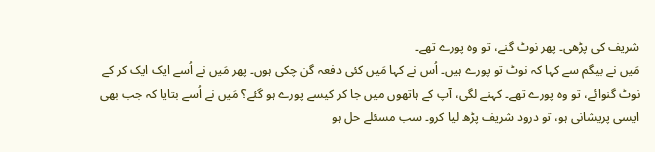شریف کی پڑھی۔ پھر نوٹ گنے، تو وہ پورے تھے۔
مَیں نے بیگم سے کہا کہ نوٹ تو پورے ہیں۔ اُس نے کہا مَیں کئی دفعہ گن چکی ہوں۔ پھر مَیں نے اُسے ایک ایک کر کے نوٹ گنوائے، تو وہ پورے تھے۔ کہنے لگی، آپ کے ہاتھوں میں جا کر کیسے پورے ہو گئے؟ مَیں نے اُسے بتایا کہ جب بھی ایسی پریشانی ہو، تو درود شریف پڑھ لیا کرو۔ سب مسئلے حل ہو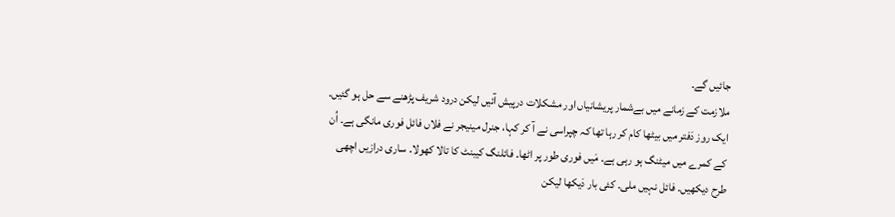جائیں گے۔
ملازمت کے زمانے میں بےشمار پریشانیاں اور مشکلات درپیش آئیں لیکن درود شریف پڑھنے سے حل ہو گئیں۔
ایک روز دَفتر میں بیٹھا کام کر رہا تھا کہ چپراسی نے آ کر کہا، جنرل مینیجر نے فلاں فائل فوری مانگی ہے۔ اُن کے کمرے میں میٹنگ ہو رہی ہے۔ مَیں فوری طور پر اٹھا۔ فائلنگ کیبنٹ کا تالا کھولا۔ ساری درازیں اچھی طرح دیکھیں۔ فائل نہیں ملی۔ کئی بار دَیکھا لیکن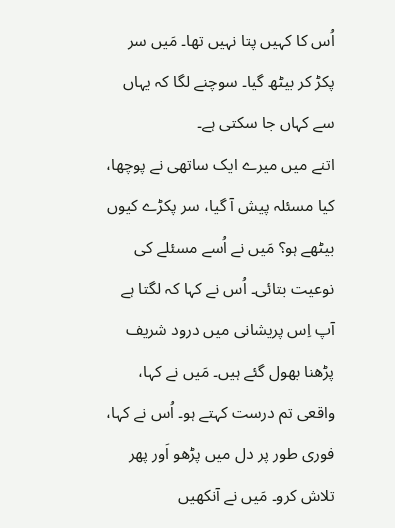اُس کا کہیں پتا نہیں تھا۔ مَیں سر پکڑ کر بیٹھ گیا۔ سوچنے لگا کہ یہاں سے کہاں جا سکتی ہے۔
اتنے میں میرے ایک ساتھی نے پوچھا، کیا مسئلہ پیش آ گیا، سر پکڑے کیوں بیٹھے ہو؟ مَیں نے اُسے مسئلے کی نوعیت بتائی۔ اُس نے کہا کہ لگتا ہے آپ اِس پریشانی میں درود شریف پڑھنا بھول گئے ہیں۔ مَیں نے کہا، واقعی تم درست کہتے ہو۔ اُس نے کہا، فوری طور پر دل میں پڑھو اَور پھر تلاش کرو۔ مَیں نے آنکھیں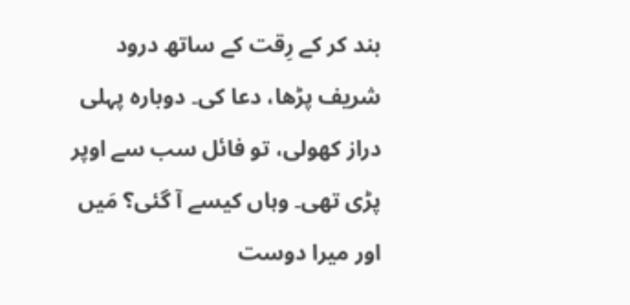بند کر کے رِقت کے ساتھ درود شریف پڑھا، دعا کی۔ دوبارہ پہلی دراز کھولی، تو فائل سب سے اوپر پڑی تھی۔ وہاں کیسے آ گئی؟ مَیں اور میرا دوست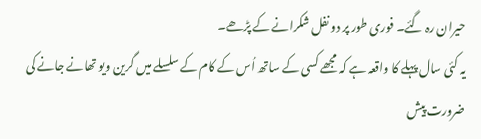حیران رہ گئے۔ فوری طور پر دو نفل شکرانے کے پڑھے۔
یہ کئی سال پہلے کا واقعہ ہے کہ مجھے کسی کے ساتھ اُس کے کام کے سلسلے میں گرین ویو تھانے جانے کی ضرورت پیش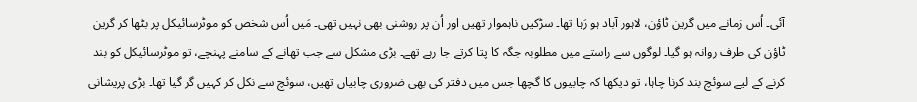آئی۔ اُس زمانے میں گرین ٹاؤن، لاہور آباد ہو رَہا تھا۔ سڑکیں ناہموار تھیں اور اُن پر روشنی بھی نہیں تھی۔ مَیں اُس شخص کو موٹرسائیکل پر بٹھا کر گرین ٹاؤن کی طرف روانہ ہو گیا۔ لوگوں سے راستے میں مطلوبہ جگہ کا پتا کرتے جا رہے تھے۔ بڑی مشکل سے جب تھانے کے سامنے پہنچے، تو موٹرسائیکل کو بند کرنے کے لیے سوئچ بند کرنا چاہا، تو دیکھا کہ چابیوں کا گچھا جس میں دفتر کی بھی ضروری چابیاں تھیں، سوئچ سے نکل کر کہیں گر گیا تھا۔ بڑی پریشانی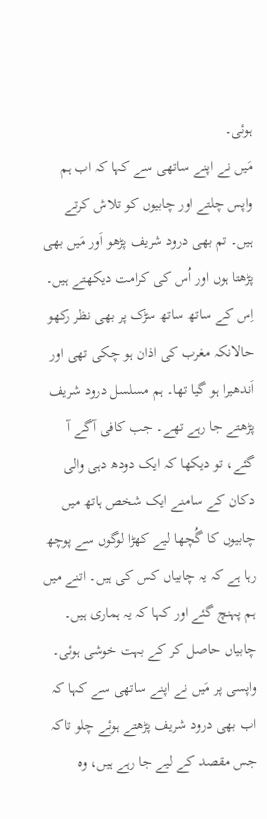ہوئی۔
مَیں نے اپنے ساتھی سے کہا کہ اب ہم واپس چلتے اور چابیوں کو تلاش کرتے ہیں۔ تم بھی درود شریف پڑھو اَور مَیں بھی پڑھتا ہوں اور اُس کی کرامت دیکھتے ہیں۔ اِس کے ساتھ ساتھ سڑک پر بھی نظر رکھو حالانکہ مغرب کی اذان ہو چکی تھی اور اَندھیرا ہو گیا تھا۔ ہم مسلسل درود شریف پڑھتے جا رہے تھے۔ جب کافی آگے آ گئے، تو دیکھا کہ ایک دودھ دہی والی دکان کے سامنے ایک شخص ہاتھ میں چابیوں کا گُچھا لیے کھڑا لوگوں سے پوچھ رہا ہے کہ یہ چابیاں کس کی ہیں۔ اتنے میں ہم پہنچ گئے اور کہا کہ یہ ہماری ہیں۔ چابیاں حاصل کر کے بہت خوشی ہوئی۔
واپسی پر مَیں نے اپنے ساتھی سے کہا کہ اب بھی درود شریف پڑھتے ہوئے چلو تاکہ جس مقصد کے لیے جا رہے ہیں، وہ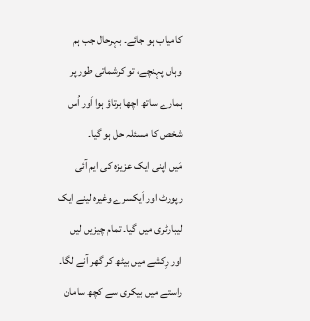کامیاب ہو جائے۔ بہرحال جب ہم وہاں پہنچے، تو کرشماتی طور پر ہمارے ساتھ اچھا برتاؤ ہوا اَور اُس شخص کا مسئلہ حل ہو گیا۔
مَیں اپنی ایک عزیزہ کی ایم آئی رپورٹ اور اَیکسرے وغیرہ لینے ایک لیبارٹری میں گیا۔ تمام چیزیں لیں اور رِکشے میں بیٹھ کر گھر آنے لگا۔ راستے میں بیکری سے کچھ سامان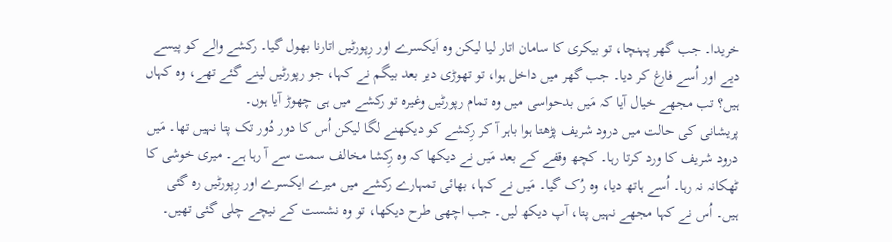خریدا۔ جب گھر پہنچا، تو بیکری کا سامان اتار لیا لیکن وہ اَیکسرے اور رِپورٹیں اتارنا بھول گیا۔ رکشے والے کو پیسے دیے اور اُسے فارغ کر دیا۔ جب گھر میں داخل ہوا، تو تھوڑی دیر بعد بیگم نے کہا، جو رپورٹیں لینے گئے تھے، وہ کہاں ہیں؟ تب مجھے خیال آیا کہ مَیں بدحواسی میں وہ تمام رپورٹیں وغیرہ تو رکشے میں ہی چھوڑ آیا ہوں۔
پریشانی کی حالت میں درود شریف پڑھتا ہوا باہر آ کر رِکشے کو دیکھنے لگا لیکن اُس کا دور دُور تک پتا نہیں تھا۔ مَیں درود شریف کا ورد کرتا رہا۔ کچھ وقفے کے بعد مَیں نے دیکھا کہ وہ رِکشا مخالف سمت سے آ رہا ہے۔ میری خوشی کا ٹھکانہ نہ رہا۔ اُسے ہاتھ دیا، وہ رُک گیا۔ مَیں نے کہا، بھائی تمہارے رکشے میں میرے ایکسرے اور رِپورٹیں رہ گئی ہیں۔ اُس نے کہا مجھے نہیں پتا، آپ دیکھ لیں۔ جب اچھی طرح دیکھا، تو وہ نشست کے نیچے چلی گئی تھیں۔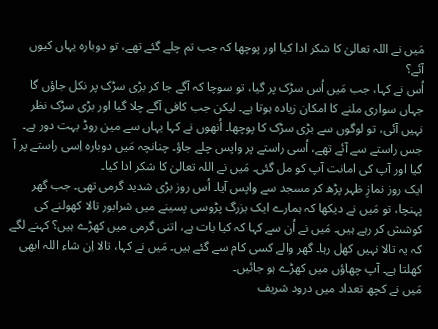مَیں نے اللہ تعالیٰ کا شکر ادا کیا اور پوچھا کہ جب تم چلے گئے تھے، تو دوبارہ یہاں کیوں آئے؟
اُس نے کہا، جب مَیں اُس سڑک پر گیا، تو سوچا کہ آگے جا کر بڑی سڑک پر نکل جاؤں گا جہاں سواری ملنے کا امکان زیادہ ہوتا ہے۔ لیکن جب کافی آگے چلا گیا اور بڑی سڑک نظر نہیں آئی، تو لوگوں سے بڑی سڑک کا پوچھا۔ اُنھوں نے کہا یہاں سے مین روڈ بہت دور ہے۔ جس راستے سے آئے تھے، اُسی راستے پر واپس چلے جاؤ۔ چنانچہ مَیں دوبارہ اِسی راستے پر آ گیا اور آپ کی امانت آپ کو مل گئی۔ مَیں نے اللہ تعالیٰ کا شکر ادا کیا۔
ایک روز نمازِ ظہر پڑھ کر مسجد سے واپس آیا۔ اُس روز بڑی شدید گرمی تھی۔ جب گھر پہنچا، تو مَیں نے دیکھا کہ ہمارے ایک بزرگ پڑوسی پسینے میں شرابور تالا کھولنے کی کوشش کر رہے ہیں۔ مَیں نے اُن سے کہا کہ کیا بات ہے، اتنی گرمی میں کھڑے ہیں؟ کہنے لگے کہ یہ تالا نہیں کھل رہا۔ گھر والے کسی کام سے گئے ہیں۔ مَیں نے کہا، تالا اِن شاء اللہ ابھی کھلتا ہے۔ آپ چھاؤں میں کھڑے ہو جائیں۔
مَیں نے کچھ تعداد میں درود شریف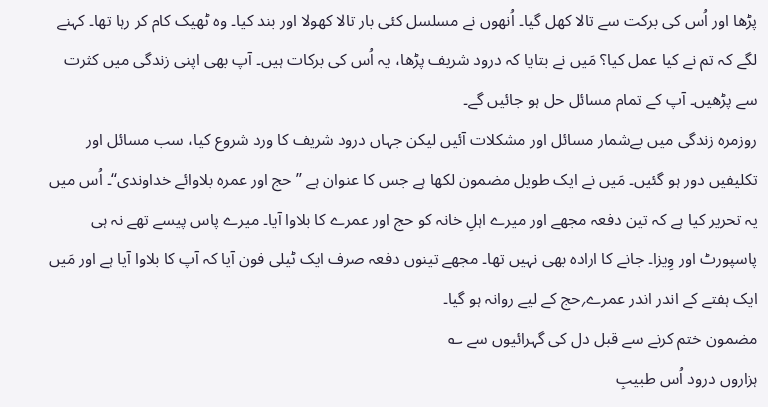پڑھا اور اُس کی برکت سے تالا کھل گیا۔ اُنھوں نے مسلسل کئی بار تالا کھولا اور بند کیا۔ وہ ٹھیک کام کر رہا تھا۔ کہنے لگے کہ تم نے کیا عمل کیا؟ مَیں نے بتایا کہ درود شریف پڑھا، یہ اُس کی برکات ہیں۔ آپ بھی اپنی زندگی میں کثرت سے پڑھیں۔ آپ کے تمام مسائل حل ہو جائیں گے۔
روزمرہ زندگی میں بےشمار مسائل اور مشکلات آئیں لیکن جہاں درود شریف کا ورد شروع کیا، سب مسائل اور تکلیفیں دور ہو گئیں۔ مَیں نے ایک طویل مضمون لکھا ہے جس کا عنوان ہے ’’حج اور عمرہ بلاوائے خداوندی‘‘۔ اُس میں یہ تحریر کیا ہے کہ تین دفعہ مجھے اور میرے اہلِ خانہ کو حج اور عمرے کا بلاوا آیا۔ میرے پاس پیسے تھے نہ ہی پاسپورٹ اور وِیزا۔ جانے کا ارادہ بھی نہیں تھا۔ مجھے تینوں دفعہ صرف ایک ٹیلی فون آیا کہ آپ کا بلاوا آیا ہے اور مَیں ایک ہفتے کے اندر اندر عمرے؍حج کے لیے روانہ ہو گیا۔
مضمون ختم کرنے سے قبل دل کی گہرائیوں سے ؎
ہزاروں درود اُس طبیبِ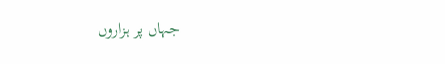جہاں پر ہزاروں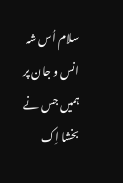سلام اُس شہ انس و جان پر
ہمیں جس نے بخشا اِک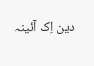دین اِک آئینہ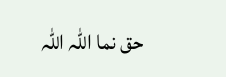حق نما اللہ اللہ